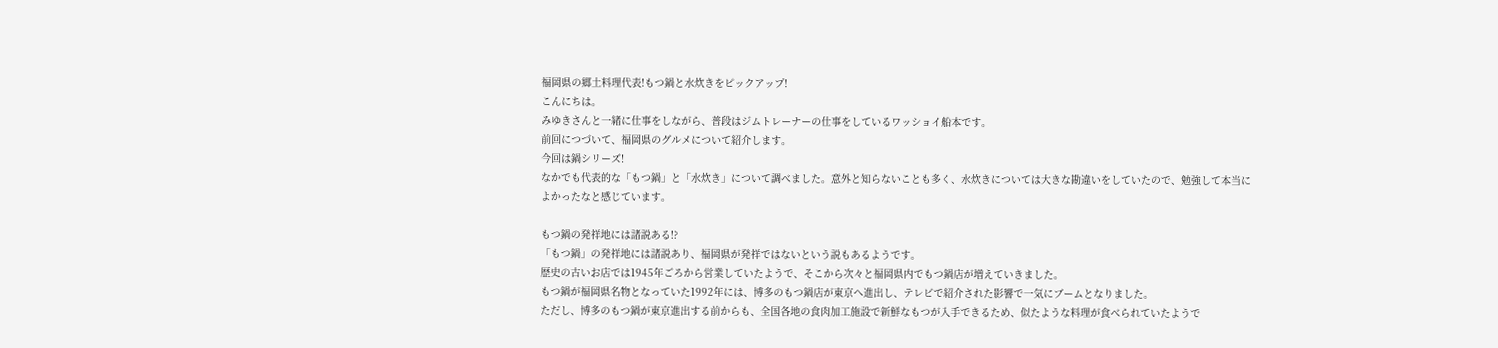福岡県の郷土料理代表!もつ鍋と水炊きをピックアップ!
こんにちは。
みゆきさんと一緒に仕事をしながら、普段はジムトレーナーの仕事をしているワッショイ船本です。
前回につづいて、福岡県のグルメについて紹介します。
今回は鍋シリーズ!
なかでも代表的な「もつ鍋」と「水炊き」について調べました。意外と知らないことも多く、水炊きについては大きな勘違いをしていたので、勉強して本当によかったなと感じています。

もつ鍋の発祥地には諸説ある!?
「もつ鍋」の発祥地には諸説あり、福岡県が発祥ではないという説もあるようです。
歴史の古いお店では1945年ごろから営業していたようで、そこから次々と福岡県内でもつ鍋店が増えていきました。
もつ鍋が福岡県名物となっていた1992年には、博多のもつ鍋店が東京へ進出し、テレビで紹介された影響で一気にブームとなりました。
ただし、博多のもつ鍋が東京進出する前からも、全国各地の食肉加工施設で新鮮なもつが入手できるため、似たような料理が食べられていたようで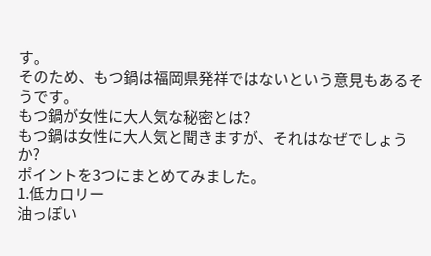す。
そのため、もつ鍋は福岡県発祥ではないという意見もあるそうです。
もつ鍋が女性に大人気な秘密とは?
もつ鍋は女性に大人気と聞きますが、それはなぜでしょうか?
ポイントを3つにまとめてみました。
1.低カロリー
油っぽい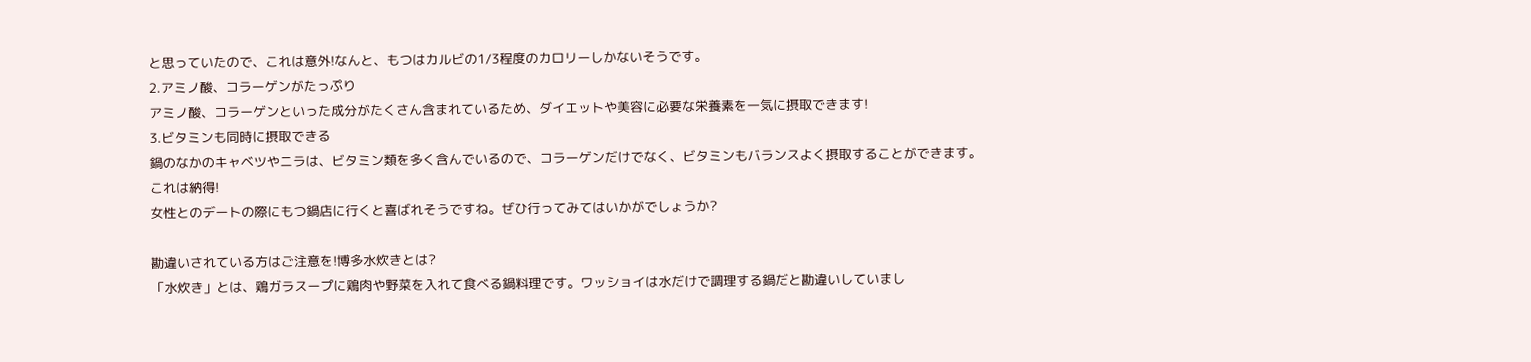と思っていたので、これは意外!なんと、もつはカルビの1/3程度のカロリーしかないそうです。
2.アミノ酸、コラーゲンがたっぷり
アミノ酸、コラーゲンといった成分がたくさん含まれているため、ダイエットや美容に必要な栄養素を一気に摂取できます!
3.ビタミンも同時に摂取できる
鍋のなかのキャベツやニラは、ビタミン類を多く含んでいるので、コラーゲンだけでなく、ビタミンもバランスよく摂取することができます。
これは納得!
女性とのデートの際にもつ鍋店に行くと喜ばれそうですね。ぜひ行ってみてはいかがでしょうか?

勘違いされている方はご注意を!博多水炊きとは?
「水炊き」とは、鶏ガラスープに鶏肉や野菜を入れて食べる鍋料理です。ワッショイは水だけで調理する鍋だと勘違いしていまし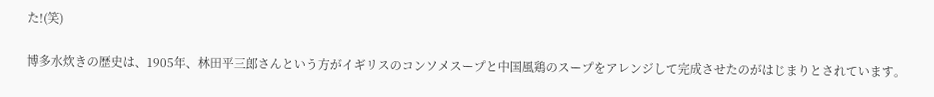た!(笑)

博多水炊きの歴史は、1905年、林田平三郎さんという方がイギリスのコンソメスープと中国風鶏のスープをアレンジして完成させたのがはじまりとされています。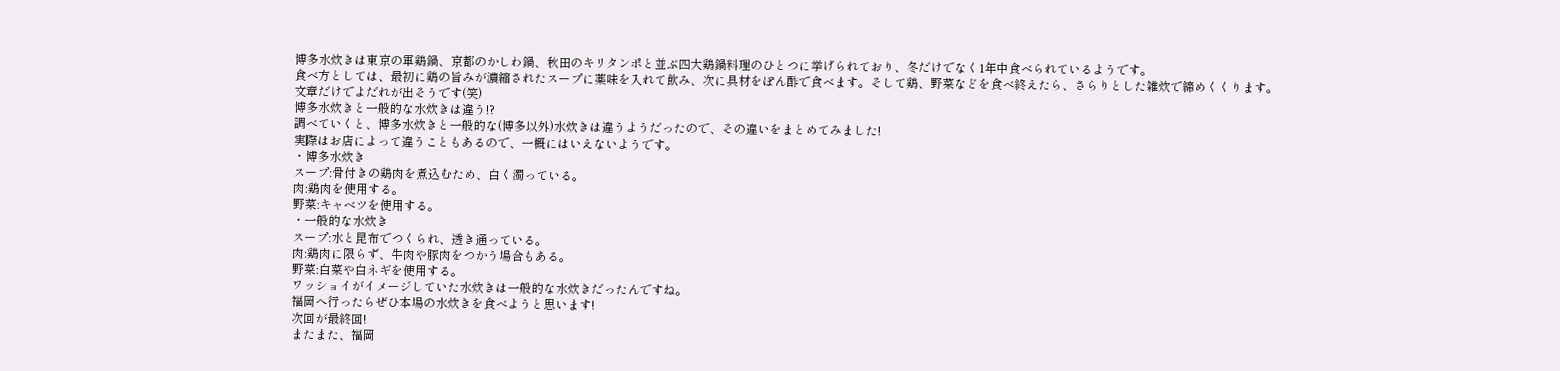博多水炊きは東京の軍鶏鍋、京都のかしわ鍋、秋田のキリタンポと並ぶ四大鶏鍋料理のひとつに挙げられており、冬だけでなく1年中食べられているようです。
食べ方としては、最初に鶏の旨みが濃縮されたスープに薬味を入れて飲み、次に具材をぽん酢で食べます。そして鶏、野菜などを食べ終えたら、さらりとした雑炊で締めくくります。
文章だけでよだれが出そうです(笑)
博多水炊きと一般的な水炊きは違う!?
調べていくと、博多水炊きと一般的な(博多以外)水炊きは違うようだったので、その違いをまとめてみました!
実際はお店によって違うこともあるので、一概にはいえないようです。
・博多水炊き
スープ:骨付きの鶏肉を煮込むため、白く濁っている。
肉:鶏肉を使用する。
野菜:キャベツを使用する。
・一般的な水炊き
スープ:水と昆布でつくられ、透き通っている。
肉:鶏肉に限らず、牛肉や豚肉をつかう場合もある。
野菜:白菜や白ネギを使用する。
ワッショイがイメージしていた水炊きは一般的な水炊きだったんですね。
福岡へ行ったらぜひ本場の水炊きを食べようと思います!
次回が最終回!
またまた、福岡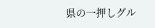県の一押しグル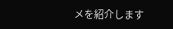メを紹介します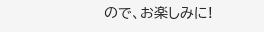ので、お楽しみに!